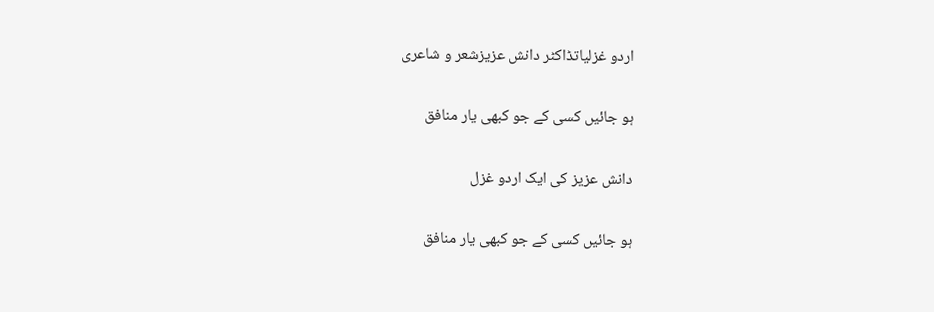اردو غزلیاتڈاکٹر دانش عزیزشعر و شاعری

ہو جائیں کسی کے جو کبھی یار منافق

دانش عزیز کی ایک اردو غزل

ہو جائیں کسی کے جو کبھی یار منافق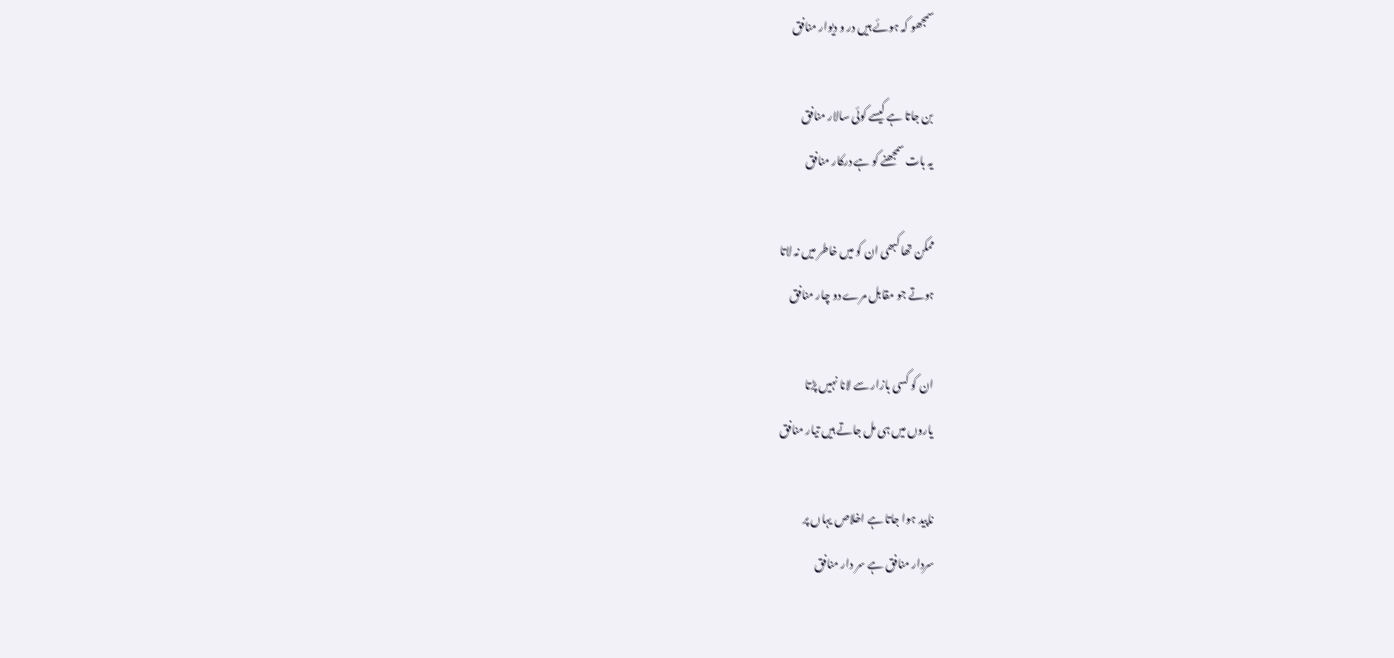سمجھو کہ ہوئے ہیں در و دیوار منافق

بن جاتا ہے کیسے کوئی سالار منافق
یہ بات سمجھنے کو ہے درکار منافق

ممکن تھا کبھی ان کو میں خاطر میں نہ لاتا
ہوتے جو مقابل مرے دو چار منافق

ان کو کسی بازار سے لانا نہیں پڑتا
یاروں میں ہی مل جاتے ہیں تیار منافق

ناپید ہوا جاتا ہے اخلاص یہاں پر
سردار منافق ہے سر دار منافق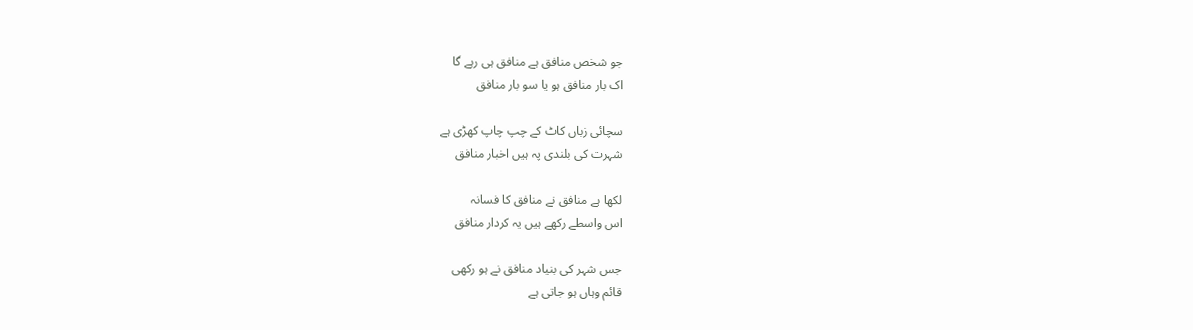جو شخص منافق ہے منافق ہی رہے گا
اک بار منافق ہو یا سو بار منافق

سچائی زباں کاٹ کے چپ چاپ کھڑی ہے
شہرت کی بلندی پہ ہیں اخبار منافق

لکھا ہے منافق نے منافق کا فسانہ
اس واسطے رکھے ہیں یہ کردار منافق

جس شہر کی بنیاد منافق نے ہو رکھی
قائم وہاں ہو جاتی ہے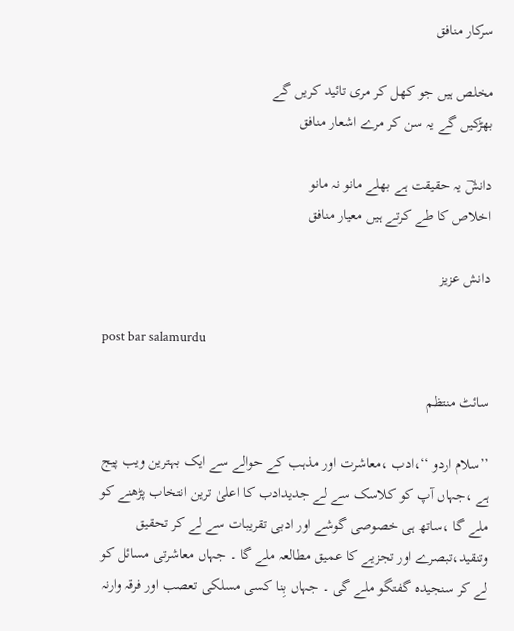سرکار منافق

مخلص ہیں جو کھل کر مری تائید کریں گے
بھڑکیں گے یہ سن کر مرے اشعار منافق

دانشؔ یہ حقیقت ہے بھلے مانو نہ مانو
اخلاص کا طے کرتے ہیں معیار منافق

دانش عزیز

post bar salamurdu

سائٹ منتظم

’’سلام اردو ‘‘،ادب ،معاشرت اور مذہب کے حوالے سے ایک بہترین ویب پیج ہے ،جہاں آپ کو کلاسک سے لے جدیدادب کا اعلیٰ ترین انتخاب پڑھنے کو ملے گا ،ساتھ ہی خصوصی گوشے اور ادبی تقریبات سے لے کر تحقیق وتنقید،تبصرے اور تجزیے کا عمیق مطالعہ ملے گا ۔ جہاں معاشرتی مسائل کو لے کر سنجیدہ گفتگو ملے گی ۔ جہاں بِنا کسی مسلکی تعصب اور فرقہ وارنہ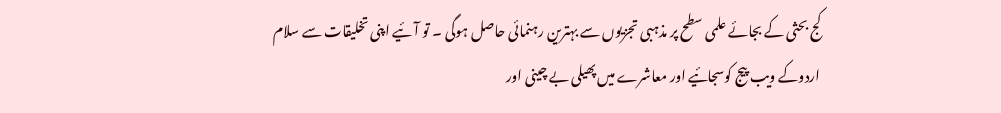کج بحثی کے بجائے علمی سطح پر مذہبی تجزیوں سے بہترین رہنمائی حاصل ہوگی ۔ تو آئیے اپنی تخلیقات سے سلام اردوکے ویب پیج کوسجائیے اور معاشرے میں پھیلی بے چینی اور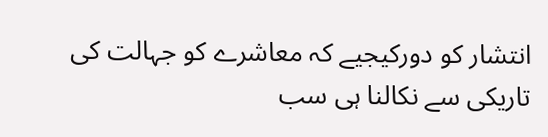انتشار کو دورکیجیے کہ معاشرے کو جہالت کی تاریکی سے نکالنا ہی سب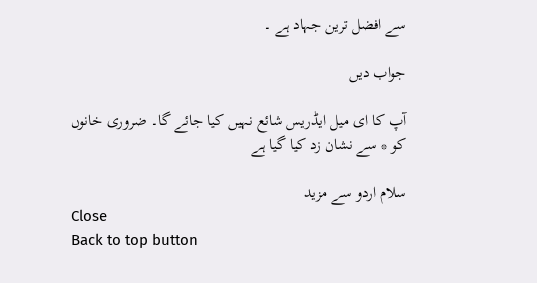سے افضل ترین جہاد ہے ۔

جواب دیں

آپ کا ای میل ایڈریس شائع نہیں کیا جائے گا۔ ضروری خانوں کو * سے نشان زد کیا گیا ہے

سلام اردو سے مزید
Close
Back to top button